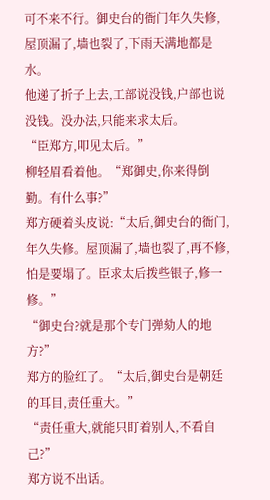可不来不行。御史台的衙门年久失修,屋顶漏了,墙也裂了,下雨天满地都是水。
他递了折子上去,工部说没钱,户部也说没钱。没办法,只能来求太后。
“臣郑方,叩见太后。”
柳轻眉看着他。“郑御史,你来得倒勤。有什么事?”
郑方硬着头皮说:“太后,御史台的衙门,年久失修。屋顶漏了,墙也裂了,再不修,怕是要塌了。臣求太后拨些银子,修一修。”
“御史台?就是那个专门弹劾人的地方?”
郑方的脸红了。“太后,御史台是朝廷的耳目,责任重大。”
“责任重大,就能只盯着别人,不看自己?”
郑方说不出话。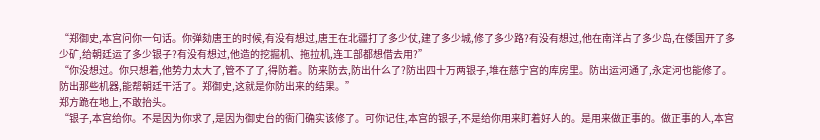“郑御史,本宫问你一句话。你弹劾唐王的时候,有没有想过,唐王在北疆打了多少仗,建了多少城,修了多少路?有没有想过,他在南洋占了多少岛,在倭国开了多少矿,给朝廷运了多少银子?有没有想过,他造的挖掘机、拖拉机,连工部都想借去用?”
“你没想过。你只想着,他势力太大了,管不了了,得防着。防来防去,防出什么了?防出四十万两银子,堆在慈宁宫的库房里。防出运河通了,永定河也能修了。防出那些机器,能帮朝廷干活了。郑御史,这就是你防出来的结果。”
郑方跪在地上,不敢抬头。
“银子,本宫给你。不是因为你求了,是因为御史台的衙门确实该修了。可你记住,本宫的银子,不是给你用来盯着好人的。是用来做正事的。做正事的人,本宫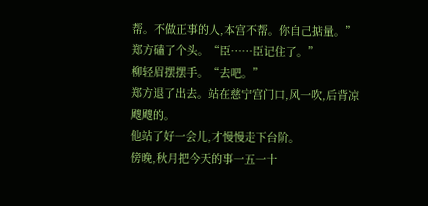帮。不做正事的人,本宫不帮。你自己掂量。”
郑方磕了个头。“臣……臣记住了。”
柳轻眉摆摆手。“去吧。”
郑方退了出去。站在慈宁宫门口,风一吹,后背凉飕飕的。
他站了好一会儿,才慢慢走下台阶。
傍晚,秋月把今天的事一五一十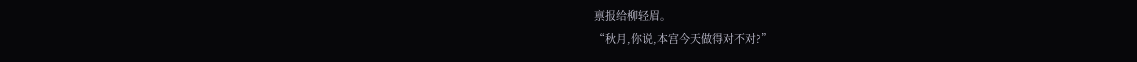禀报给柳轻眉。
“秋月,你说,本宫今天做得对不对?”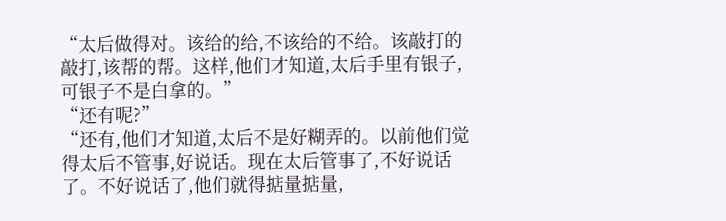“太后做得对。该给的给,不该给的不给。该敲打的敲打,该帮的帮。这样,他们才知道,太后手里有银子,可银子不是白拿的。”
“还有呢?”
“还有,他们才知道,太后不是好糊弄的。以前他们觉得太后不管事,好说话。现在太后管事了,不好说话了。不好说话了,他们就得掂量掂量,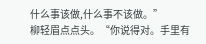什么事该做,什么事不该做。”
柳轻眉点点头。“你说得对。手里有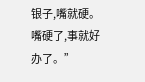银子,嘴就硬。嘴硬了,事就好办了。”